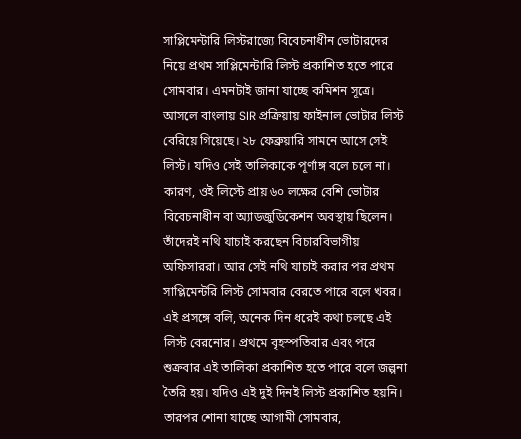সাপ্লিমেন্টারি লিস্টরাজ্যে বিবেচনাধীন ভোটারদের নিয়ে প্রথম সাপ্লিমেন্টারি লিস্ট প্রকাশিত হতে পারে সোমবার। এমনটাই জানা যাচ্ছে কমিশন সূত্রে।
আসলে বাংলায় SIR প্রক্রিয়ায় ফাইনাল ভোটার লিস্ট বেরিয়ে গিয়েছে। ২৮ ফেব্রুয়ারি সামনে আসে সেই লিস্ট। যদিও সেই তালিকাকে পূর্ণাঙ্গ বলে চলে না। কারণ, ওই লিস্টে প্রায় ৬০ লক্ষের বেশি ভোটার বিবেচনাধীন বা অ্যাডজুডিকেশন অবস্থায় ছিলেন। তাঁদেরই নথি যাচাই করছেন বিচারবিভাগীয় অফিসাররা। আর সেই নথি যাচাই করার পর প্রথম সাপ্লিমেন্টরি লিস্ট সোমবার বেরতে পারে বলে খবর।
এই প্রসঙ্গে বলি, অনেক দিন ধরেই কথা চলছে এই লিস্ট বেরনোর। প্রথমে বৃহস্পতিবার এবং পরে শুক্রবার এই তালিকা প্রকাশিত হতে পারে বলে জল্পনা তৈরি হয়। যদিও এই দুই দিনই লিস্ট প্রকাশিত হয়নি। তারপর শোনা যাচ্ছে আগামী সোমবার,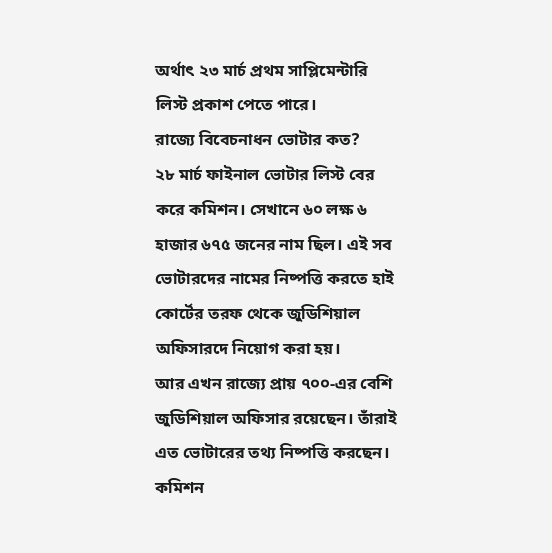অর্থাৎ ২৩ মার্চ প্রথম সাপ্লিমেন্টারি লিস্ট প্রকাশ পেতে পারে।
রাজ্যে বিবেচনাধন ভোটার কত?
২৮ মার্চ ফাইনাল ভোটার লিস্ট বের করে কমিশন। সেখানে ৬০ লক্ষ ৬ হাজার ৬৭৫ জনের নাম ছিল। এই সব ভোটারদের নামের নিষ্পত্তি করতে হাই কোর্টের তরফ থেকে জুডিশিয়াল অফিসারদে নিয়োগ করা হয়।
আর এখন রাজ্যে প্রায় ৭০০-এর বেশি জুডিশিয়াল অফিসার রয়েছেন। তাঁরাই এত ভোটারের তথ্য নিষ্পত্তি করছেন। কমিশন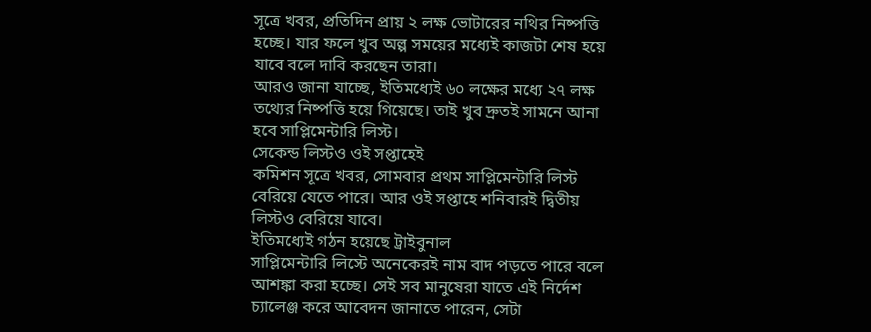সূত্রে খবর, প্রতিদিন প্রায় ২ লক্ষ ভোটারের নথির নিষ্পত্তি হচ্ছে। যার ফলে খুব অল্প সময়ের মধ্যেই কাজটা শেষ হয়ে যাবে বলে দাবি করছেন তারা।
আরও জানা যাচ্ছে, ইতিমধ্যেই ৬০ লক্ষের মধ্যে ২৭ লক্ষ তথ্যের নিষ্পত্তি হয়ে গিয়েছে। তাই খুব দ্রুতই সামনে আনা হবে সাপ্লিমেন্টারি লিস্ট।
সেকেন্ড লিস্টও ওই সপ্তাহেই
কমিশন সূত্রে খবর, সোমবার প্রথম সাপ্লিমেন্টারি লিস্ট বেরিয়ে যেতে পারে। আর ওই সপ্তাহে শনিবারই দ্বিতীয় লিস্টও বেরিয়ে যাবে।
ইতিমধ্যেই গঠন হয়েছে ট্রাইবুনাল
সাপ্লিমেন্টারি লিস্টে অনেকেরই নাম বাদ পড়তে পারে বলে আশঙ্কা করা হচ্ছে। সেই সব মানুষেরা যাতে এই নির্দেশ চ্যালেঞ্জ করে আবেদন জানাতে পারেন, সেটা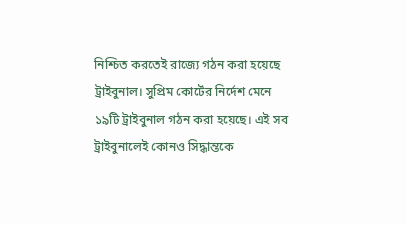নিশ্চিত করতেই রাজ্যে গঠন করা হয়েছে ট্রাইবুনাল। সুপ্রিম কোর্টের নির্দেশ মেনে ১৯টি ট্রাইবুনাল গঠন করা হয়েছে। এই সব ট্রাইবুনালেই কোনও সিদ্ধান্তকে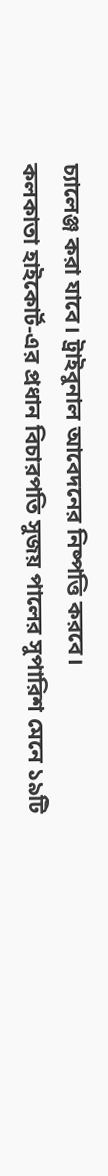চ্যালেঞ্জ করা যাবে। ট্রাইবুনাল আবেদনের নিষ্পত্তি করবে।
কলকাতা হাইকোর্ট-এর প্রধান বিচারপতি সুজয় পালের সুপারিশ মেনে ১৯টি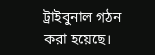ট্রাইবুনাল গঠন করা হয়েছে।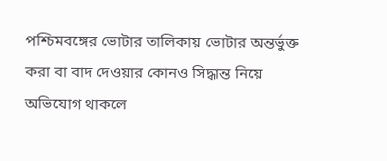পশ্চিমবঙ্গের ভোটার তালিকায় ভোটার অন্তর্ভুক্ত করা বা বাদ দেওয়ার কোনও সিদ্ধান্ত নিয়ে অভিযোগ থাকলে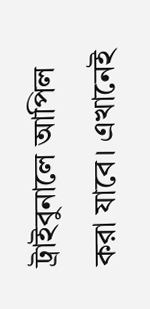ট্রাইবুনালে আপিল করা যাবে। এখানেই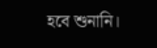হবে শুনানি।